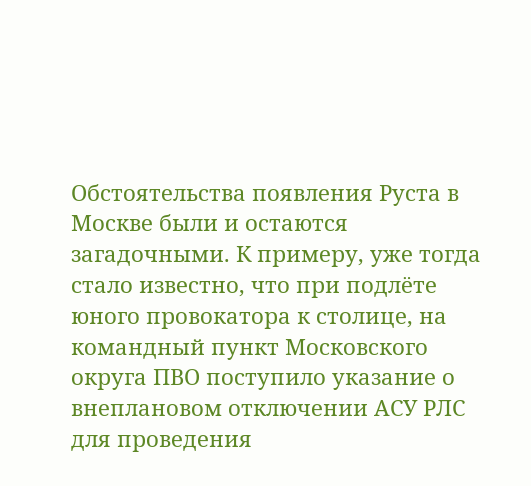Обстоятельства появления Руста в Москве были и остаются загадочными. К примеру, уже тогда стало известно, что при подлёте юного провокатора к столице, на командный пункт Московского округа ПВО поступило указание о внеплановом отключении АСУ РЛС для проведения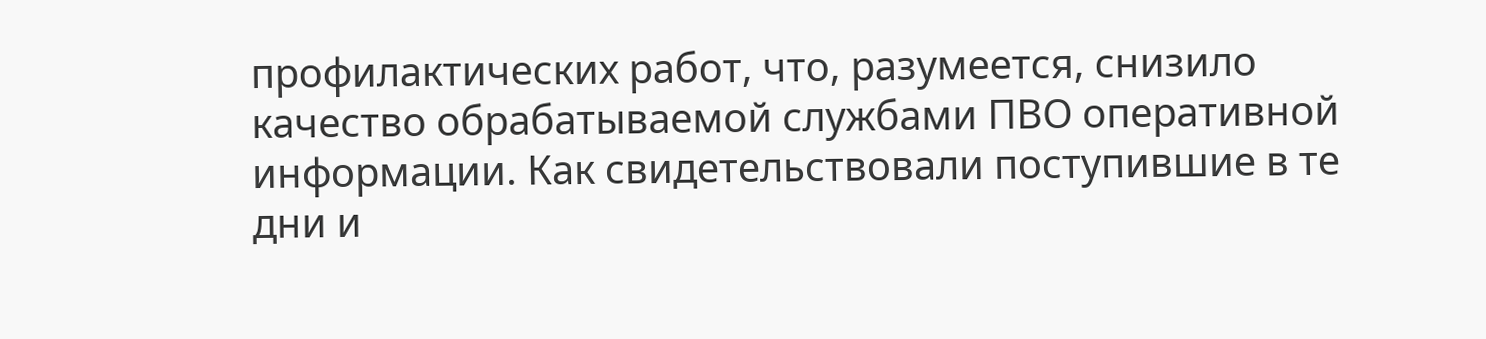профилактических работ, что, разумеется, снизило качество обрабатываемой службами ПВО оперативной информации. Как свидетельствовали поступившие в те дни и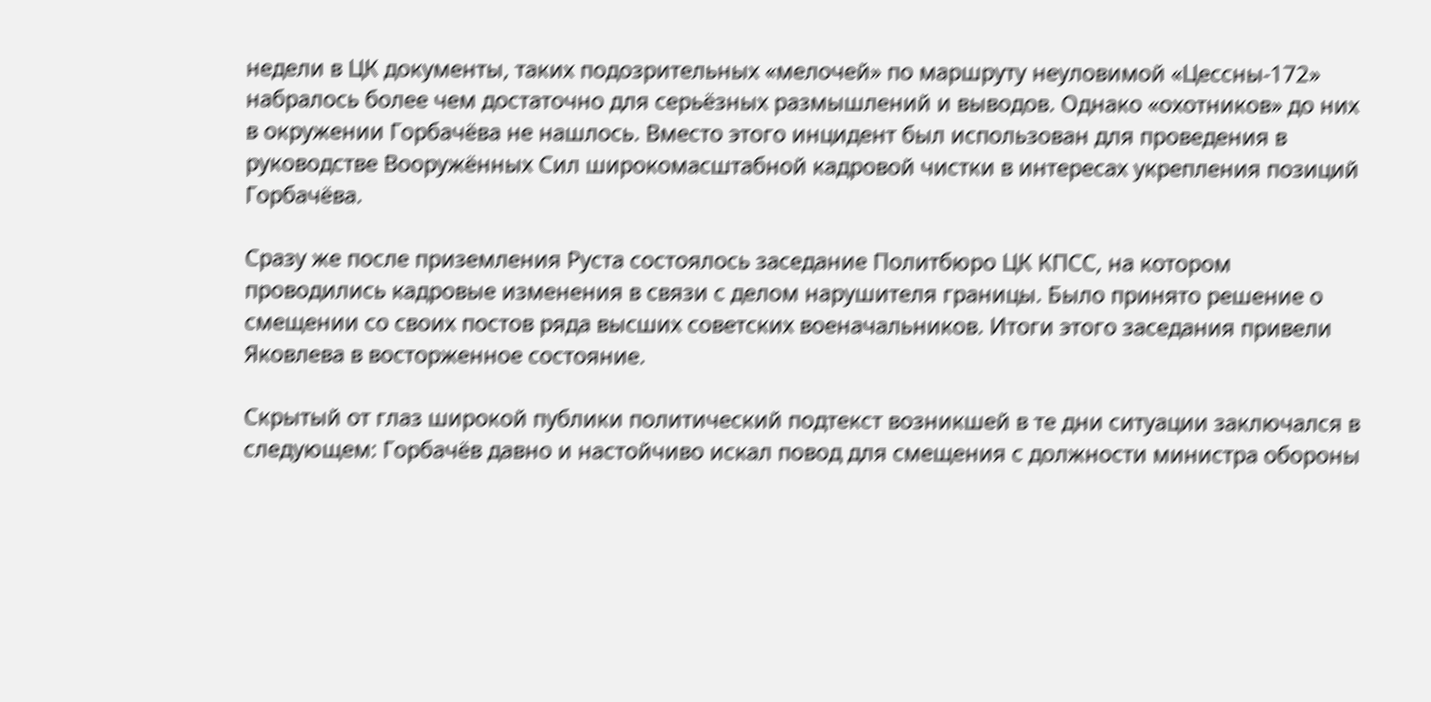недели в ЦК документы, таких подозрительных «мелочей» по маршруту неуловимой «Цессны-172» набралось более чем достаточно для серьёзных размышлений и выводов. Однако «охотников» до них в окружении Горбачёва не нашлось. Вместо этого инцидент был использован для проведения в руководстве Вооружённых Сил широкомасштабной кадровой чистки в интересах укрепления позиций Горбачёва.

Сразу же после приземления Руста состоялось заседание Политбюро ЦК КПСС, на котором проводились кадровые изменения в связи с делом нарушителя границы. Было принято решение о смещении со своих постов ряда высших советских военачальников. Итоги этого заседания привели Яковлева в восторженное состояние.

Скрытый от глаз широкой публики политический подтекст возникшей в те дни ситуации заключался в следующем: Горбачёв давно и настойчиво искал повод для смещения с должности министра обороны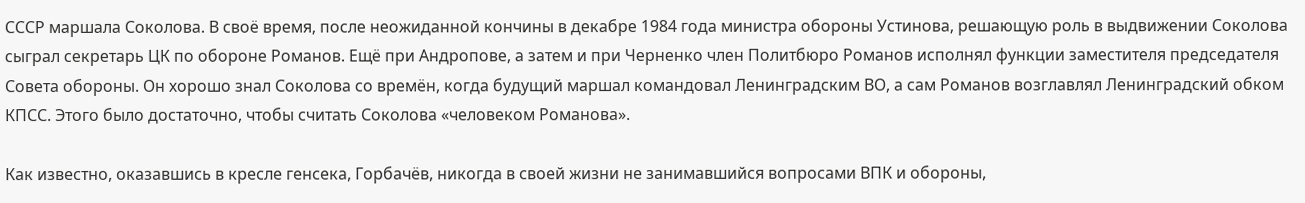СССР маршала Соколова. В своё время, после неожиданной кончины в декабре 1984 года министра обороны Устинова, решающую роль в выдвижении Соколова сыграл секретарь ЦК по обороне Романов. Ещё при Андропове, а затем и при Черненко член Политбюро Романов исполнял функции заместителя председателя Совета обороны. Он хорошо знал Соколова со времён, когда будущий маршал командовал Ленинградским ВО, а сам Романов возглавлял Ленинградский обком КПСС. Этого было достаточно, чтобы считать Соколова «человеком Романова».

Как известно, оказавшись в кресле генсека, Горбачёв, никогда в своей жизни не занимавшийся вопросами ВПК и обороны,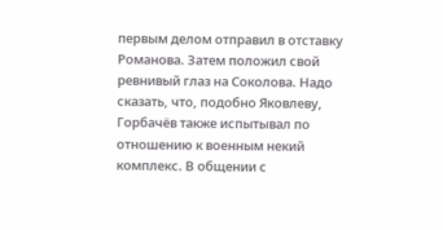первым делом отправил в отставку Романова. Затем положил свой ревнивый глаз на Соколова. Надо сказать, что, подобно Яковлеву, Горбачёв также испытывал по отношению к военным некий комплекс. В общении с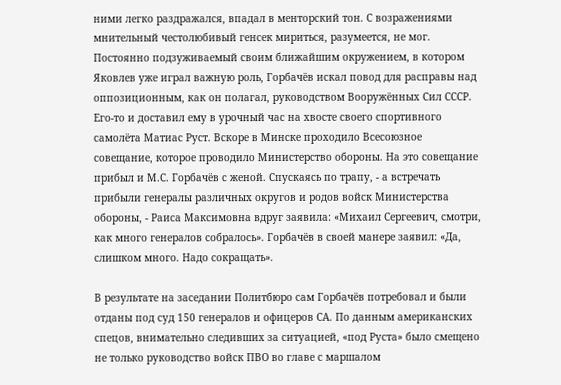ними легко раздражался, впадал в менторский тон. С возражениями мнительный честолюбивый генсек мириться, разумеется, не мог. Постоянно подзуживаемый своим ближайшим окружением, в котором Яковлев уже играл важную роль, Горбачёв искал повод для расправы над оппозиционным, как он полагал, руководством Вооружённых Сил СССР. Его-то и доставил ему в урочный час на хвосте своего спортивного самолёта Матиас Руст. Вскоре в Минске проходило Всесоюзное совещание, которое проводило Министерство обороны. На это совещание прибыл и М.С. Горбачёв с женой. Спускаясь по трапу, - а встречать прибыли генералы различных округов и родов войск Министерства обороны, - Раиса Максимовна вдруг заявила: «Михаил Сергеевич, смотри, как много генералов собралось». Горбачёв в своей манере заявил: «Да, слишком много. Надо сокращать».

В результате на заседании Политбюро сам Горбачёв потребовал и были отданы под суд 150 генералов и офицеров СА. По данным американских спецов, внимательно следивших за ситуацией, «под Руста» было смещено не только руководство войск ПВО во главе с маршалом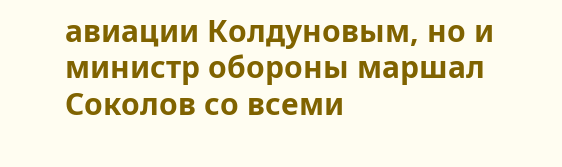авиации Колдуновым, но и министр обороны маршал Соколов со всеми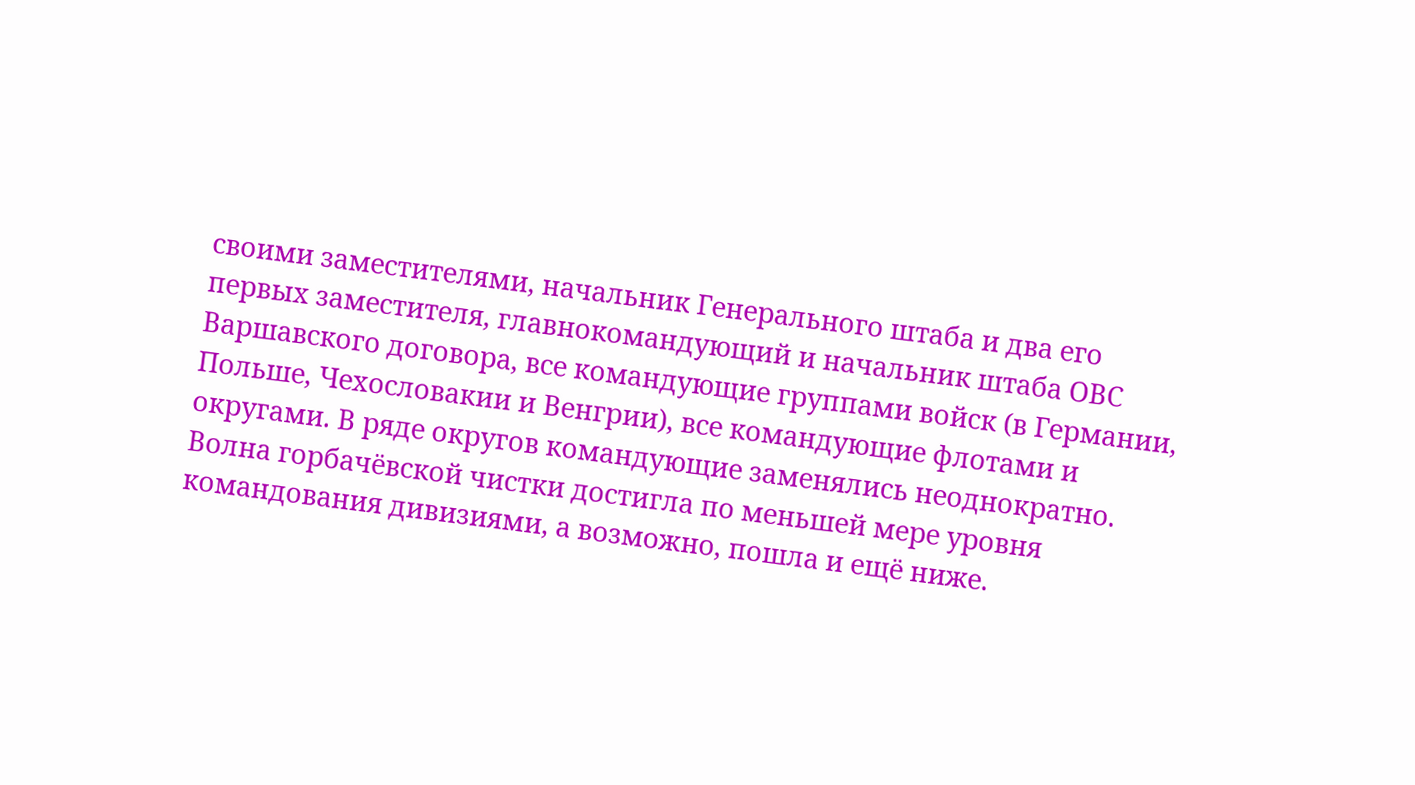своими заместителями, начальник Генерального штаба и два его первых заместителя, главнокомандующий и начальник штаба ОВС Варшавского договора, все командующие группами войск (в Германии, Польше, Чехословакии и Венгрии), все командующие флотами и округами. В ряде округов командующие заменялись неоднократно. Волна горбачёвской чистки достигла по меньшей мере уровня командования дивизиями, а возможно, пошла и ещё ниже.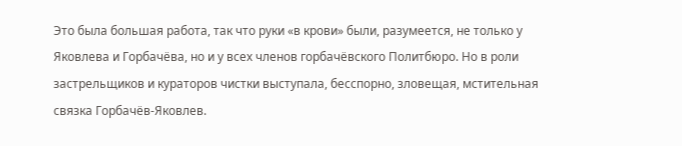Это была большая работа, так что руки «в крови» были, разумеется, не только у Яковлева и Горбачёва, но и у всех членов горбачёвского Политбюро. Но в роли застрельщиков и кураторов чистки выступала, бесспорно, зловещая, мстительная связка Горбачёв-Яковлев.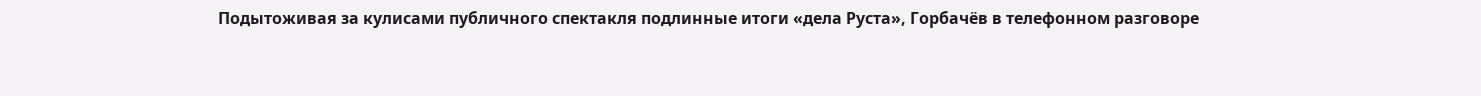Подытоживая за кулисами публичного спектакля подлинные итоги «дела Руста», Горбачёв в телефонном разговоре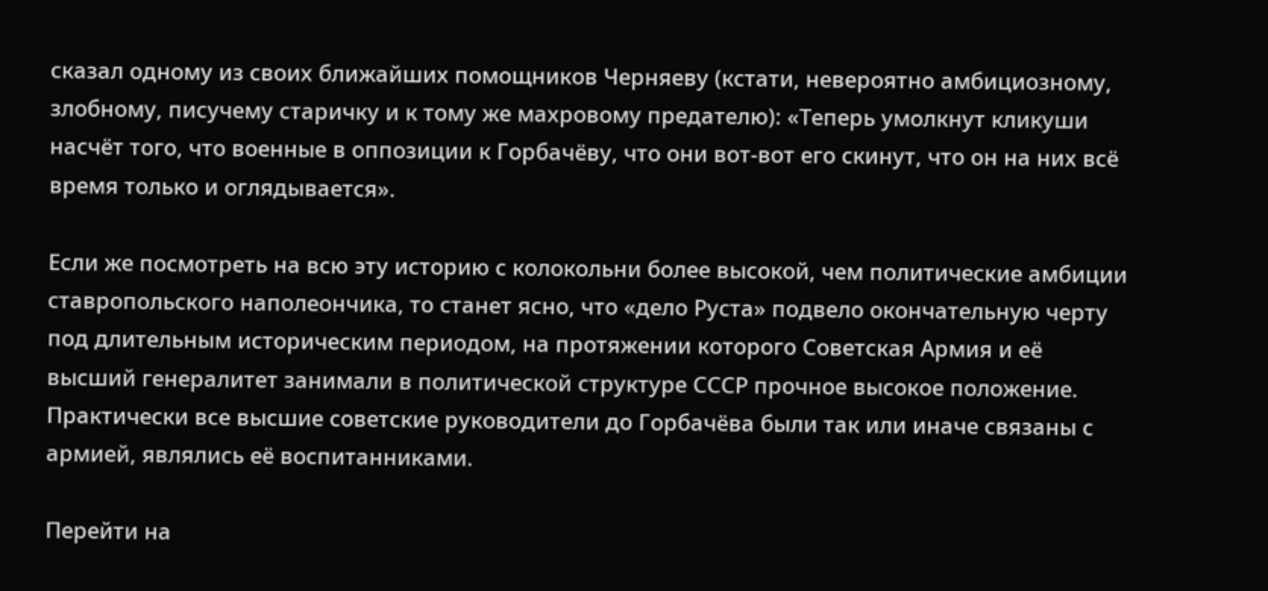сказал одному из своих ближайших помощников Черняеву (кстати, невероятно амбициозному, злобному, писучему старичку и к тому же махровому предателю): «Теперь умолкнут кликуши насчёт того, что военные в оппозиции к Горбачёву, что они вот-вот его скинут, что он на них всё время только и оглядывается».

Если же посмотреть на всю эту историю с колокольни более высокой, чем политические амбиции ставропольского наполеончика, то станет ясно, что «дело Руста» подвело окончательную черту под длительным историческим периодом, на протяжении которого Советская Армия и её высший генералитет занимали в политической структуре СССР прочное высокое положение. Практически все высшие советские руководители до Горбачёва были так или иначе связаны с армией, являлись её воспитанниками.

Перейти на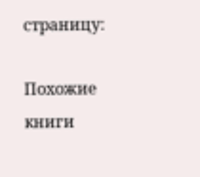страницу:

Похожие книги